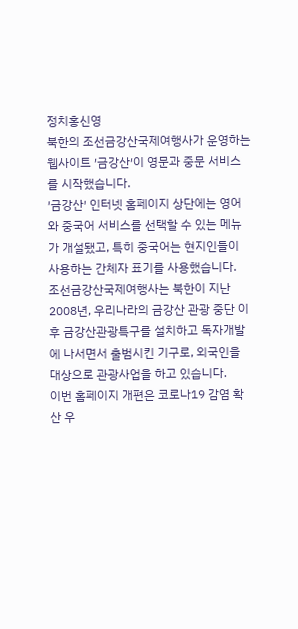정치홍신영
북한의 조선금강산국제여행사가 운영하는 웹사이트 ′금강산′이 영문과 중문 서비스를 시작했습니다.
′금강산′ 인터넷 홈페이지 상단에는 영어와 중국어 서비스를 선택할 수 있는 메뉴가 개설됐고, 특히 중국어는 현지인들이 사용하는 간체자 표기를 사용했습니다.
조선금강산국제여행사는 북한이 지난 2008년, 우리나라의 금강산 관광 중단 이후 금강산관광특구를 설치하고 독자개발에 나서면서 출범시킨 기구로, 외국인을 대상으로 관광사업을 하고 있습니다.
이번 홈페이지 개편은 코로나19 감염 확산 우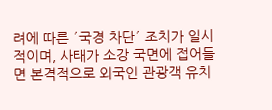려에 따른 ′국경 차단′ 조치가 일시적이며, 사태가 소강 국면에 접어들면 본격적으로 외국인 관광객 유치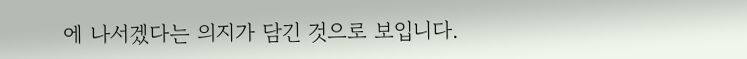에 나서겠다는 의지가 담긴 것으로 보입니다.